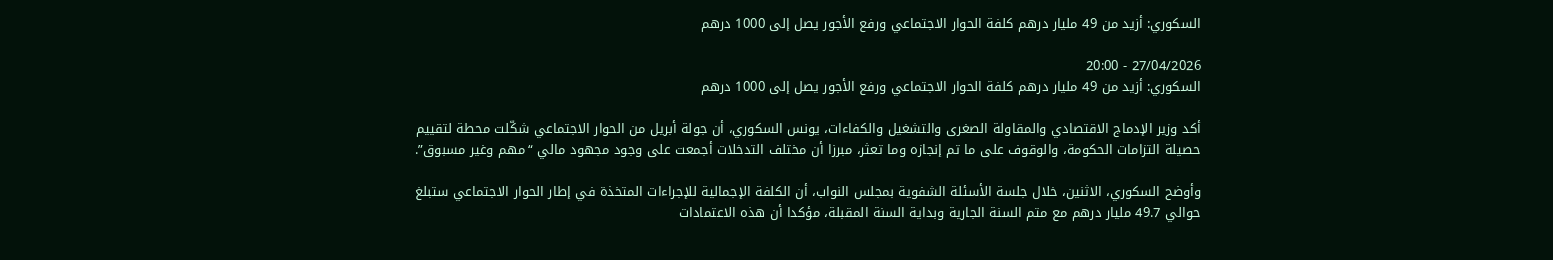السكوري: أزيد من 49 مليار درهم كلفة الحوار الاجتماعي ورفع الأجور يصل إلى 1000 درهم

27/04/2026 - 20:00
السكوري: أزيد من 49 مليار درهم كلفة الحوار الاجتماعي ورفع الأجور يصل إلى 1000 درهم

أكد وزير الإدماج الاقتصادي والمقاولة الصغرى والتشغيل والكفاءات، يونس السكوري، أن جولة أبريل من الحوار الاجتماعي شكّلت محطة لتقييم حصيلة التزامات الحكومة، والوقوف على ما تم إنجازه وما تعثر، مبرزا أن مختلف التدخلات أجمعت على وجود مجهود مالي “مهم وغير مسبوق”.

وأوضح السكوري، الاثنين، خلال جلسة الأسئلة الشفوية بمجلس النواب، أن الكلفة الإجمالية للإجراءات المتخذة في إطار الحوار الاجتماعي ستبلغ حوالي 49.7 مليار درهم مع متم السنة الجارية وبداية السنة المقبلة، مؤكدا أن هذه الاعتمادات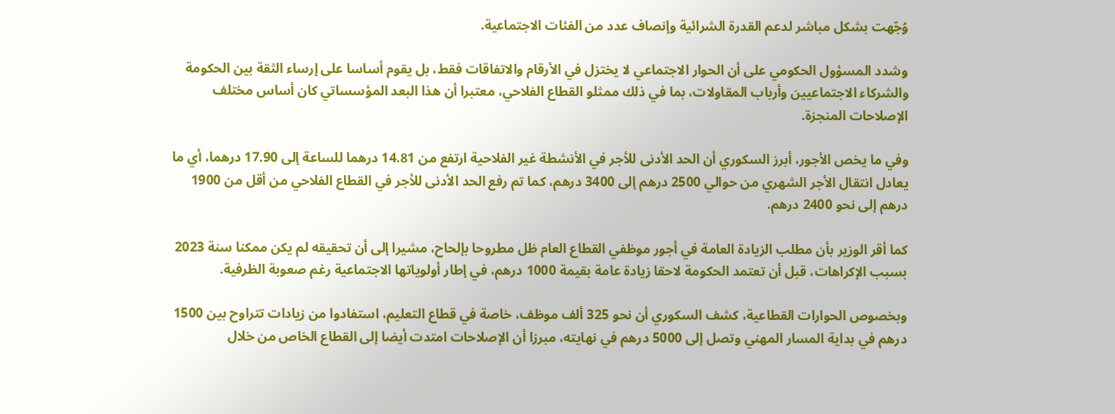وُجّهت بشكل مباشر لدعم القدرة الشرائية وإنصاف عدد من الفئات الاجتماعية.

وشدد المسؤول الحكومي على أن الحوار الاجتماعي لا يختزل في الأرقام والاتفاقات فقط، بل يقوم أساسا على إرساء الثقة بين الحكومة والشركاء الاجتماعيين وأرباب المقاولات، بما في ذلك ممثلو القطاع الفلاحي، معتبرا أن هذا البعد المؤسساتي كان أساس مختلف الإصلاحات المنجزة.

وفي ما يخص الأجور، أبرز السكوري أن الحد الأدنى للأجر في الأنشطة غير الفلاحية ارتفع من 14.81 درهما للساعة إلى 17.90 درهما، أي ما يعادل انتقال الأجر الشهري من حوالي 2500 درهم إلى 3400 درهم، كما تم رفع الحد الأدنى للأجر في القطاع الفلاحي من أقل من 1900 درهم إلى نحو 2400 درهم.

كما أقر الوزير بأن مطلب الزيادة العامة في أجور موظفي القطاع العام ظل مطروحا بإلحاح، مشيرا إلى أن تحقيقه لم يكن ممكنا سنة 2023 بسبب الإكراهات، قبل أن تعتمد الحكومة لاحقا زيادة عامة بقيمة 1000 درهم، في إطار أولوياتها الاجتماعية رغم صعوبة الظرفية.

وبخصوص الحوارات القطاعية، كشف السكوري أن نحو 325 ألف موظف، خاصة في قطاع التعليم، استفادوا من زيادات تتراوح بين 1500 درهم في بداية المسار المهني وتصل إلى 5000 درهم في نهايته، مبرزا أن الإصلاحات امتدت أيضا إلى القطاع الخاص من خلال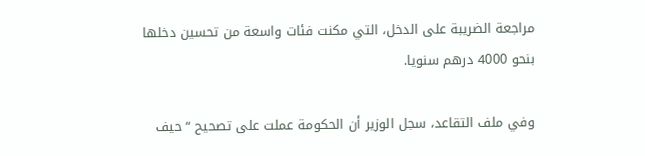مراجعة الضريبة على الدخل، التي مكنت فئات واسعة من تحسين دخلها بنحو 4000 درهم سنويا.

وفي ملف التقاعد، سجل الوزير أن الحكومة عملت على تصحيح “حيف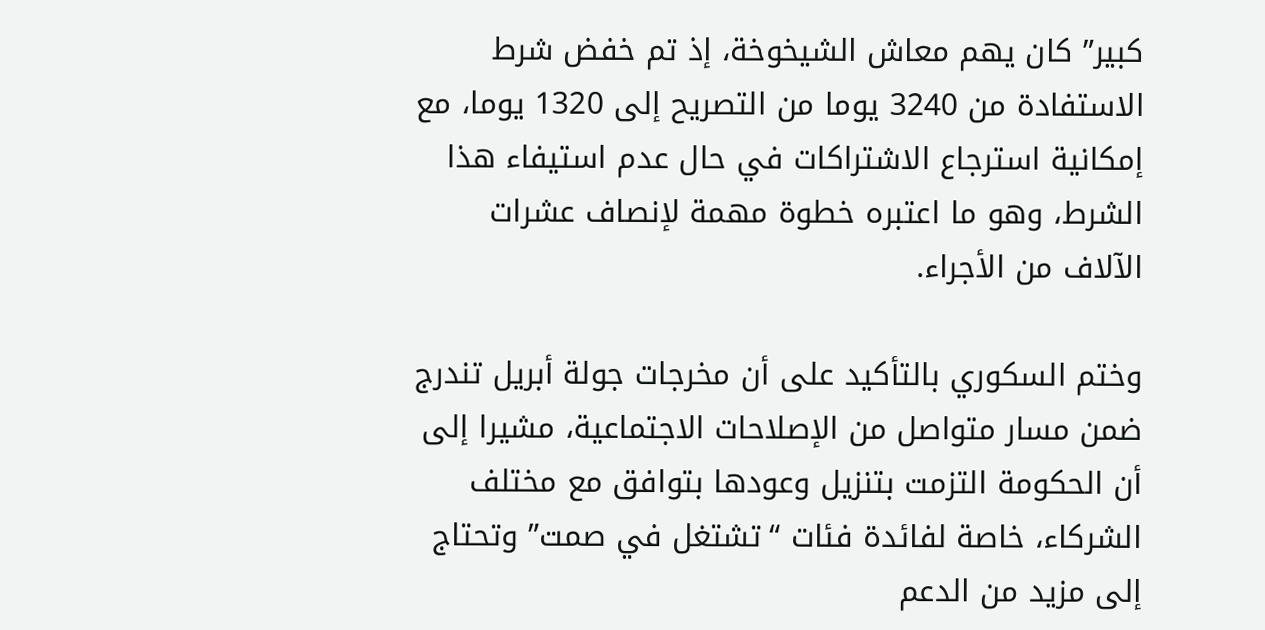كبير” كان يهم معاش الشيخوخة، إذ تم خفض شرط الاستفادة من 3240 يوما من التصريح إلى 1320 يوما، مع إمكانية استرجاع الاشتراكات في حال عدم استيفاء هذا الشرط، وهو ما اعتبره خطوة مهمة لإنصاف عشرات الآلاف من الأجراء.

وختم السكوري بالتأكيد على أن مخرجات جولة أبريل تندرج ضمن مسار متواصل من الإصلاحات الاجتماعية، مشيرا إلى أن الحكومة التزمت بتنزيل وعودها بتوافق مع مختلف الشركاء، خاصة لفائدة فئات “تشتغل في صمت” وتحتاج إلى مزيد من الدعم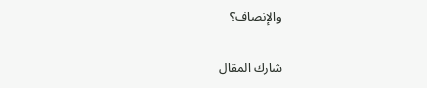والإنصاف؟

شارك المقال